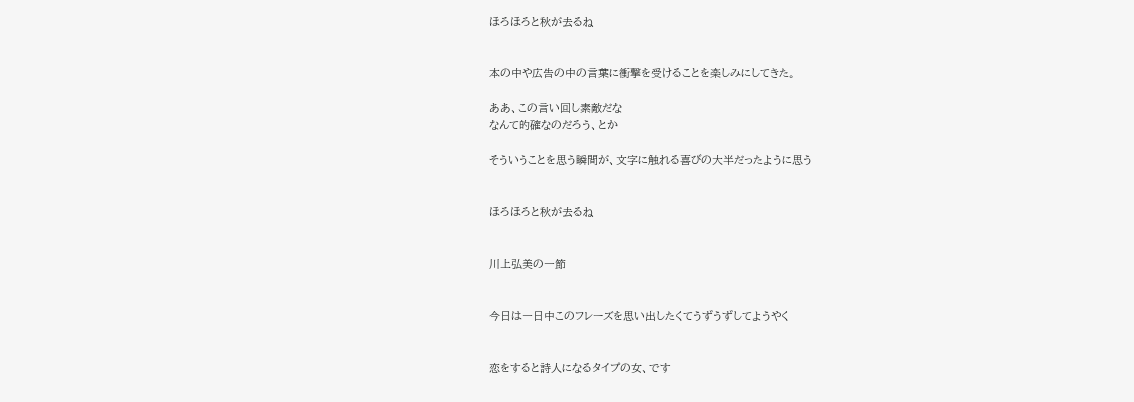ほろほろと秋が去るね


本の中や広告の中の言葉に衝撃を受けることを楽しみにしてきた。

ああ、この言い回し素敵だな
なんて的確なのだろう、とか

そういうことを思う瞬間が、文字に触れる喜びの大半だったように思う


ほろほろと秋が去るね


川上弘美の一節


今日は一日中このフレーズを思い出したくてうずうずしてようやく


恋をすると詩人になるタイプの女、です